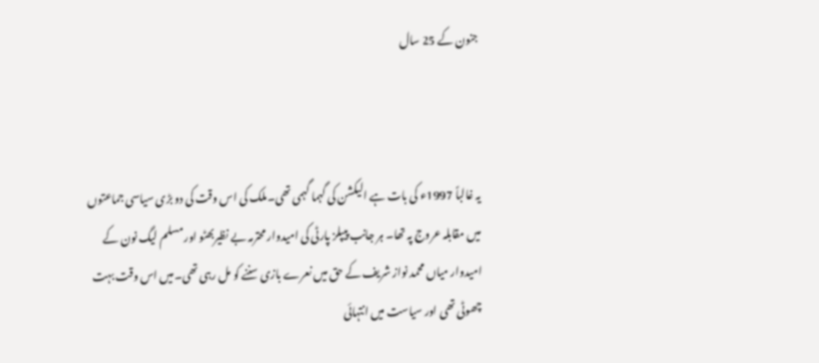جنون کے 25 سال



یہ غالباً 1997ء کی بات ہے الیکشن کی گہما گہمی تھی۔ملک کی اس وقت کی دو بڑی سیاسی جماعتوں میں مقابلہ عروج پہ تھا۔ ہر جانب پیپلز پارٹی کی امیدوار محترمہ بے نظیربھٹو اور مسلم لیگ نون کے امیدوار میاں محمد نواز شریف کے حق میں نعرے بازی سننے کو مل رہی تھی۔میں اس وقت بہت چھوٹی تھی اور سیاست میں انتہائی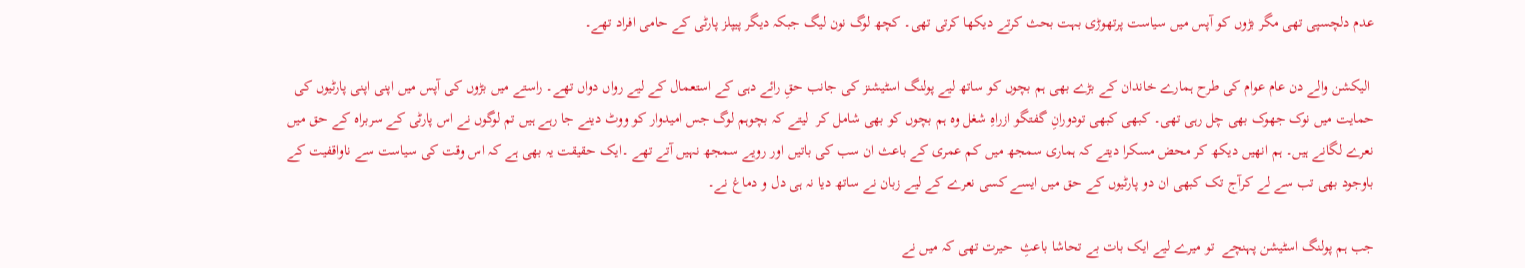عدم دلچسپی تھی مگر بڑوں کو آپس میں سیاست پرتھوڑی بہت بحث کرتے دیکھا کرتی تھی۔ کچھ لوگ نون لیگ جبکہ دیگر پیپلز پارٹی کے حامی افراد تھے۔

 الیکشن والے دن عام عوام کی طرح ہمارے خاندان کے بڑے بھی ہم بچوں کو ساتھ لیے پولنگ اسٹیشنز کی جانب حقِ رائے دہی کے استعمال کے لیے رواں دواں تھے۔ راستے میں بڑوں کی آپس میں اپنی اپنی پارٹیوں کی حمایت میں نوک جھوک بھی چل رہی تھی۔ کبھی کبھی تودورانِ گفتگو ازراہِ شغل وہ ہم بچوں کو بھی شامل کر  لیتے کہ بچوہم لوگ جس امیدوار کو ووٹ دینے جا رہے ہیں تم لوگوں نے اس پارٹی کے سربراہ کے حق میں نعرے لگانے ہیں۔ ہم انھیں دیکھ کر محض مسکرا دیتے کہ ہماری سمجھ میں کم عمری کے باعث ان سب کی باتیں اور رویے سمجھ نہیں آتے تھے ۔ایک حقیقت یہ بھی ہے کہ اس وقت کی سیاست سے ناواقفیت کے باوجود بھی تب سے لے کرآج تک کبھی ان دو پارٹیوں کے حق میں ایسے کسی نعرے کے لیے زبان نے ساتھ دیا نہ ہی دل و دماغ نے۔

جب ہم پولنگ اسٹیشن پہنچے  تو میرے لیے ایک بات بے تحاشا باعثِ  حیرت تھی کہ میں نے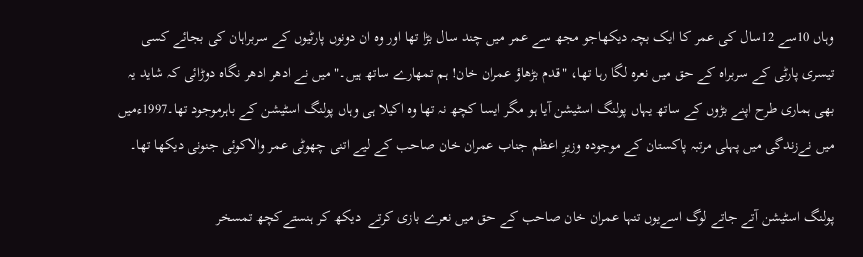وہاں 10سے 12سال کی عمر کا ایک بچہ دیکھاجو مجھ سے عمر میں چند سال بڑا تھا اور وہ ان دونوں پارٹیوں کے سربراہان کی بجائے کسی تیسری پارٹی کے سربراہ کے حق میں نعرہ لگا رہا تھا، "قدم بڑھاؤ عمران خان! ہم تمھارے ساتھ ہیں۔" میں نے ادھر ادھر نگاہ دوڑائی کہ شاید یہ بھی ہماری طرح اپنے بڑوں کے ساتھ یہاں پولنگ اسٹیشن آیا ہو مگر ایسا کچھ نہ تھا وہ اکیلا ہی وہاں پولنگ اسٹیشن کے باہرموجود تھا۔1997ءمیں میں نےزندگی میں پہلی مرتبہ پاکستان کے موجودہ وزیرِ اعظم جناب عمران خان صاحب کے لیے اتنی چھوٹی عمر والاکوئی جنونی دیکھا تھا۔

پولنگ اسٹیشن آتے جاتے لوگ اسےیوں تنہا عمران خان صاحب کے حق میں نعرے بازی کرتے  دیکھ کر ہنستےکچھ تمسخر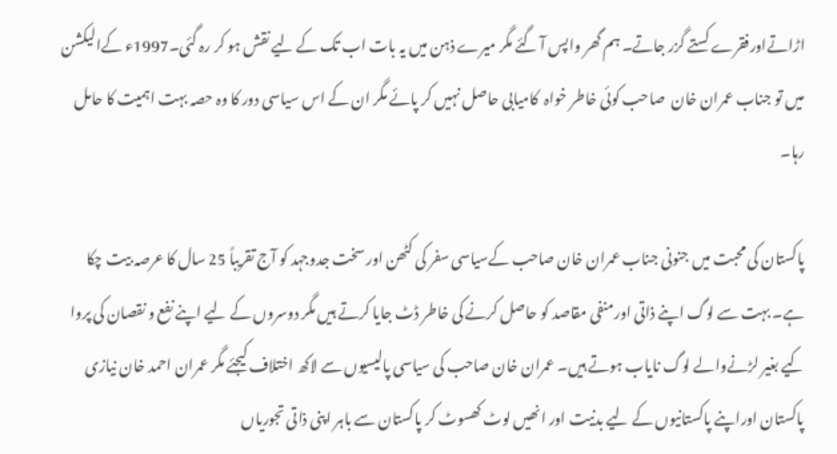اڑاتےاورفقرے کستے گزر جاتے۔ ہم گھر واپس آ گئے مگر میرے ذہن میں یہ بات اب تک کے لیے نقش ہو کر رہ گئی۔1997ء کےالیکشن میں تو جناب عمران خان  صاحب کوئی خاطر خواہ  کامیابی حاصل نہیں کر پائے مگر ان کے اس سیاسی دور کا وہ حصہ بہت اہمیت کا حامل رہا۔

پاکستان کی محبت میں جنونی جناب عمران خان صاحب کےسیاسی سفر کی کٹھن اور سخت جدوجہد کو آج تقریباً 25 سال کا عرصہ بیت چکا ہے۔ بہت سے لوگ اپنے ذاتی اورمنفی مقاصد کو حاصل کرنے کی خاطر ڈٹ جایا کرتے ہیں مگر دوسروں کے لیے اپنے نفع و نقصان کی پروا کیے بغیر لڑنےوالے لوگ نایاب ہوتے ہیں۔ عمران خان صاحب کی سیاسی پالیسیوں سے لاکھ اختلاف کیجئے مگر عمران احمد خان نیازی پاکستان اوراپنے پاکستانیوں کے لیے بدنیت اور انھیں لوٹ کھسوٹ کر پاکستان سے باہر اپنی ذاتی تجوریاں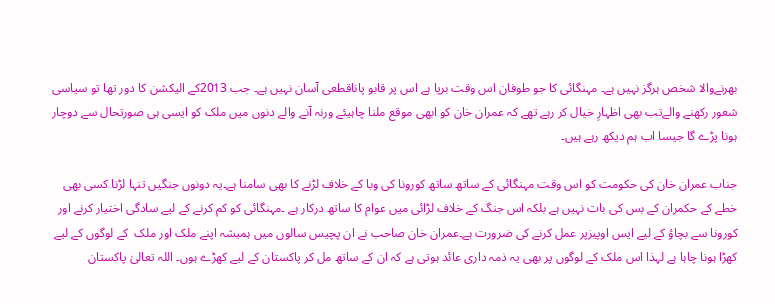بھرنےوالا شخص ہرگز نہیں ہے۔ مہنگائی کا جو طوفان اس وقت برپا ہے اس پر قابو پاناقطعی آسان نہیں ہے۔ جب 2013کے الیکشن کا دور تھا تو سیاسی شعور رکھنے والےتب بھی اظہارِ خیال کر رہے تھے کہ عمران خان کو ابھی موقع ملنا چاہیئے ورنہ آنے والے دنوں میں ملک کو ایسی ہی صورتحال سے دوچار ہونا پڑے گا جیسا اب ہم دیکھ رہے ہیں۔

جناب عمران خان کی حکومت کو اس وقت مہنگائی کے ساتھ ساتھ کورونا کی وبا کے خلاف لڑنے کا بھی سامنا ہے۔یہ دونوں جنگیں تنہا لڑنا کسی بھی خطے کے حکمران کے بس کی بات نہیں ہے بلکہ اس جنگ کے خلاف لڑائی میں عوام کا ساتھ درکار ہے ۔مہنگائی کو کم کرنے کے لیے سادگی اختیار کرنے اور کورونا سے بچاؤ کے لیے ایس اوپیزپر عمل کرنے کی ضرورت ہے۔عمران خان صاحب نے ان پچیس سالوں میں ہمیشہ اپنے ملک اور ملک  کے لوگوں کے لیے کھڑا ہونا چاہا ہے لہذا اس ملک کے لوگوں پر بھی یہ ذمہ داری عائد ہوتی ہے کہ ان کے ساتھ مل کر پاکستان کے لیے کھڑے ہوں۔ اللہ تعالیٰ پاکستان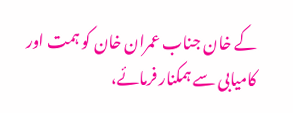کے خان جناب عمران خان کو ہمت اور کامیابی سے ہمکنار فرمائے،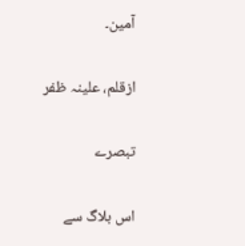آمین۔

ازقلم، علینہ ظفر

تبصرے

اس بلاگ سے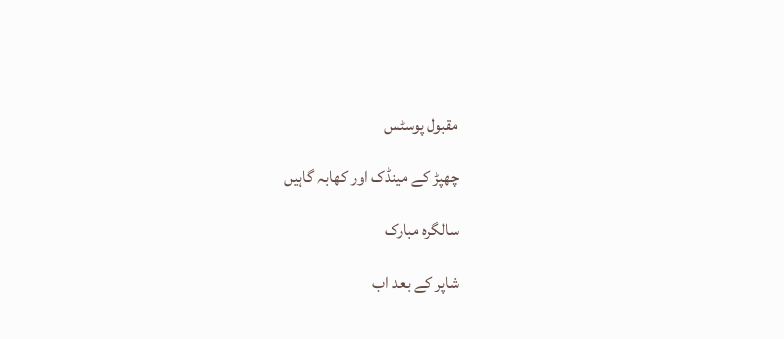مقبول پوسٹس

چھپڑ کے مینڈک اور کھابہ گاہیں

سالگرہ مبارک

شاپر کے بعد اب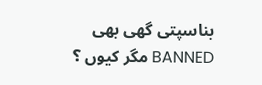بناسپتی گھی بھی BANNED مگر کیوں ؟